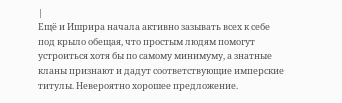|
Ещё и Ишрира начала активно зазывать всех к себе под крыло обещая, что простым людям помогут устроиться хотя бы по самому минимуму, а знатные кланы признают и дадут соответствующие имперские титулы. Невероятно хорошее предложение.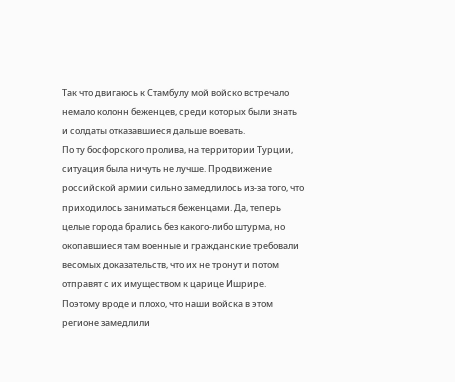Так что двигаюсь к Стамбулу мой войско встречало немало колонн беженцев, среди которых были знать и солдаты отказавшиеся дальше воевать.
По ту босфорского пролива, на территории Турции, ситуация была ничуть не лучше. Продвижение российской армии сильно замедлилось из-за того, что приходилось заниматься беженцами. Да, теперь целые города брались без какого-либо штурма, но окопавшиеся там военные и гражданские требовали весомых доказательств, что их не тронут и потом отправят с их имуществом к царице Ишрире.
Поэтому вроде и плохо, что наши войска в этом регионе замедлили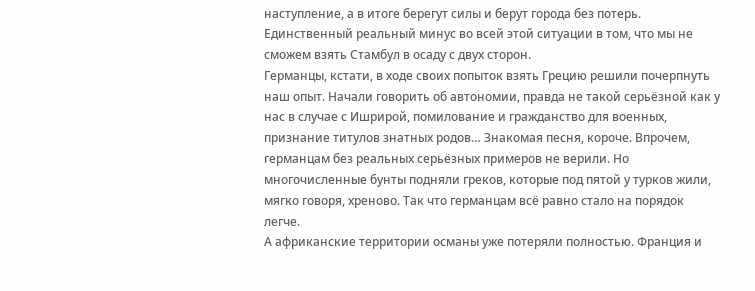наступление, а в итоге берегут силы и берут города без потерь. Единственный реальный минус во всей этой ситуации в том, что мы не сможем взять Стамбул в осаду с двух сторон.
Германцы, кстати, в ходе своих попыток взять Грецию решили почерпнуть наш опыт. Начали говорить об автономии, правда не такой серьёзной как у нас в случае с Ишрирой, помилование и гражданство для военных, признание титулов знатных родов… Знакомая песня, короче. Впрочем, германцам без реальных серьёзных примеров не верили. Но многочисленные бунты подняли греков, которые под пятой у турков жили, мягко говоря, хреново. Так что германцам всё равно стало на порядок легче.
А африканские территории османы уже потеряли полностью. Франция и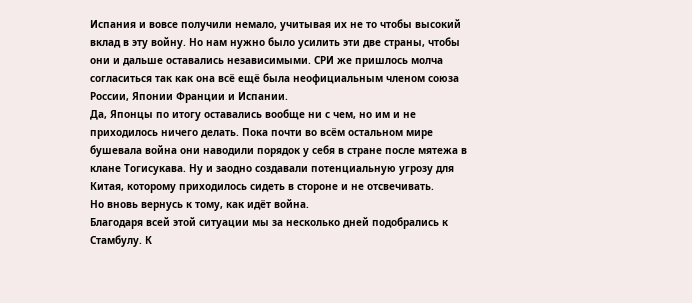Испания и вовсе получили немало, учитывая их не то чтобы высокий вклад в эту войну. Но нам нужно было усилить эти две страны, чтобы они и дальше оставались независимыми. СРИ же пришлось молча согласиться так как она всё ещё была неофициальным членом союза России, Японии Франции и Испании.
Да, Японцы по итогу оставались вообще ни с чем, но им и не приходилось ничего делать. Пока почти во всём остальном мире бушевала война они наводили порядок у себя в стране после мятежа в клане Тогисукава. Ну и заодно создавали потенциальную угрозу для Китая, которому приходилось сидеть в стороне и не отсвечивать.
Но вновь вернусь к тому, как идёт война.
Благодаря всей этой ситуации мы за несколько дней подобрались к Стамбулу. К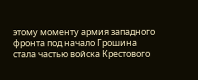этому моменту армия западного фронта под начало Грошина стала частью войска Крестового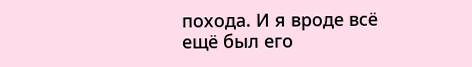похода. И я вроде всё ещё был его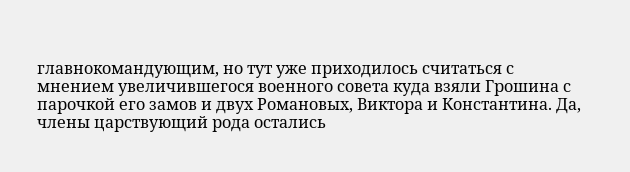главнокомандующим, но тут уже приходилось считаться с мнением увеличившегося военного совета куда взяли Грошина с парочкой его замов и двух Романовых, Виктора и Константина. Да, члены царствующий рода остались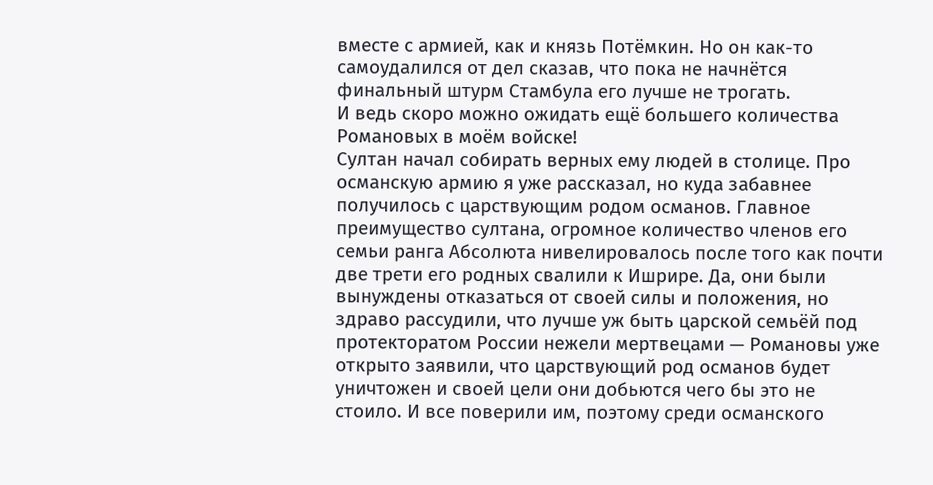вместе с армией, как и князь Потёмкин. Но он как-то самоудалился от дел сказав, что пока не начнётся финальный штурм Стамбула его лучше не трогать.
И ведь скоро можно ожидать ещё большего количества Романовых в моём войске!
Султан начал собирать верных ему людей в столице. Про османскую армию я уже рассказал, но куда забавнее получилось с царствующим родом османов. Главное преимущество султана, огромное количество членов его семьи ранга Абсолюта нивелировалось после того как почти две трети его родных свалили к Ишрире. Да, они были вынуждены отказаться от своей силы и положения, но здраво рассудили, что лучше уж быть царской семьёй под протекторатом России нежели мертвецами — Романовы уже открыто заявили, что царствующий род османов будет уничтожен и своей цели они добьются чего бы это не стоило. И все поверили им, поэтому среди османского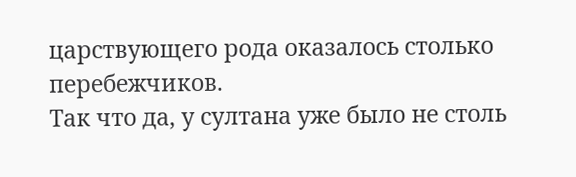царствующего рода оказалось столько перебежчиков.
Так что да, у султана уже было не столь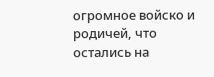огромное войско и родичей, что остались на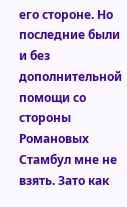его стороне. Но последние были и без дополнительной помощи со стороны Романовых Стамбул мне не взять. Зато как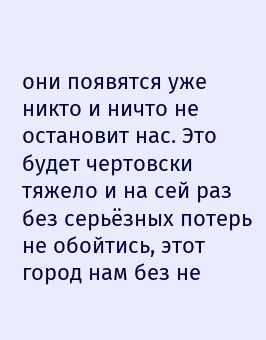они появятся уже никто и ничто не остановит нас. Это будет чертовски тяжело и на сей раз без серьёзных потерь не обойтись, этот город нам без не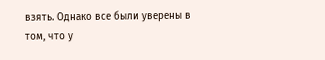взять. Однако все были уверены в том, что у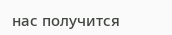нас получится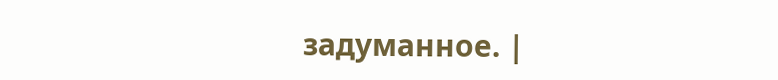задуманное. |